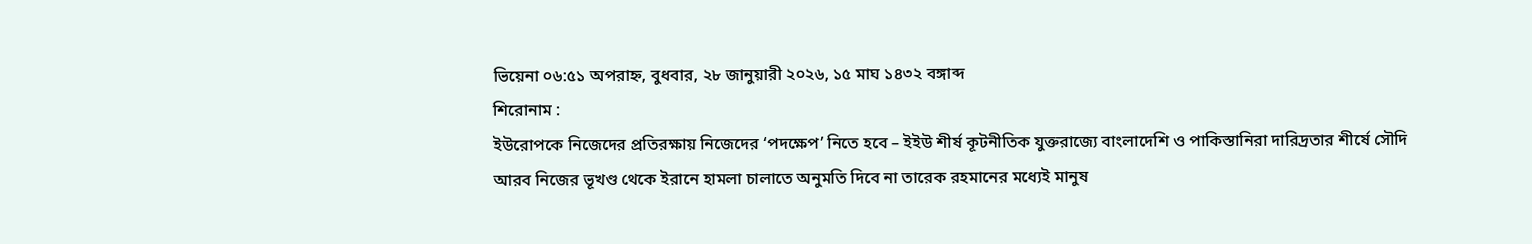ভিয়েনা ০৬:৫১ অপরাহ্ন, বুধবার, ২৮ জানুয়ারী ২০২৬, ১৫ মাঘ ১৪৩২ বঙ্গাব্দ
শিরোনাম :
ইউরোপকে নিজেদের প্রতিরক্ষায় নিজেদের ‘পদক্ষেপ’ নিতে হবে – ইইউ শীর্ষ কূটনীতিক যুক্তরাজ্যে বাংলাদেশি ও পাকিস্তানিরা দারিদ্রতার শীর্ষে সৌদি আরব নিজের ভূখণ্ড থেকে ইরানে হামলা চালাতে অনুমতি দিবে না তারেক রহমানের মধ্যেই মানুষ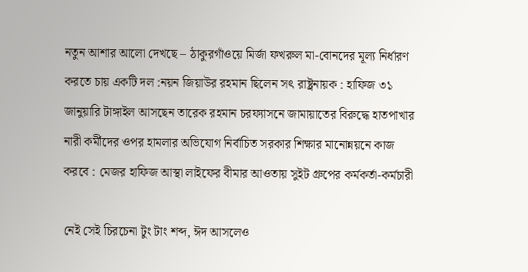নতুন আশার আলো দেখছে – ঠাকুরগাঁওয়ে মির্জা ফখরুল মা-বোনদের মূল্য নির্ধারণ করতে চায় একটি দল :নয়ন জিয়াউর রহমান ছিলেন সৎ রাষ্ট্রনায়ক : হাফিজ ৩১ জানুয়ারি টাঙ্গাইল আসছেন তারেক রহমান চরফ্যাসনে জামায়াতের বিরুদ্ধে হাতপাখার নারী কর্মীদের ওপর হামলার অভিযোগ নির্বাচিত সরকার শিক্ষার মানোন্নয়নে কাজ করবে : মেজর হাফিজ আস্থা লাইফের বীমার আওতায় সুইট গ্রুপের কর্মকর্তা-কর্মচারী

নেই সেই চিরচেনা টুং টাং শব্দ, ঈদ আসলেও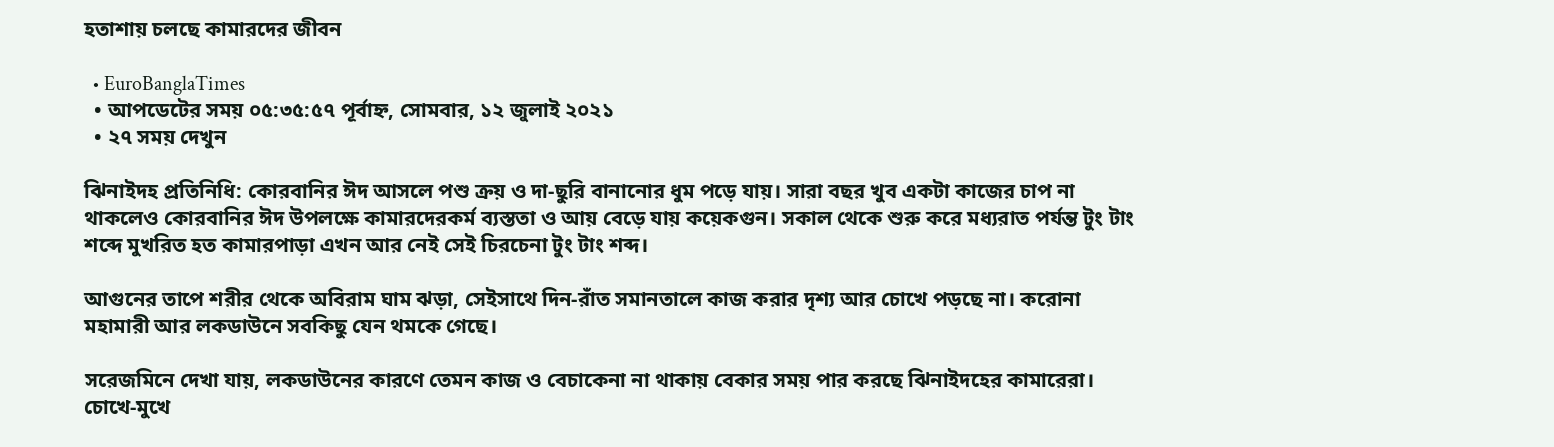হতাশায় চলছে কামারদের জীবন

  • EuroBanglaTimes
  • আপডেটের সময় ০৫:৩৫:৫৭ পূর্বাহ্ন, সোমবার, ১২ জুলাই ২০২১
  • ২৭ সময় দেখুন

ঝিনাইদহ প্রতিনিধি: কোরবানির ঈদ আসলে পশু ক্রয় ও দা-ছুরি বানানোর ধুম পড়ে যায়। সারা বছর খুব একটা কাজের চাপ না থাকলেও কোরবানির ঈদ উপলক্ষে কামারদেরকর্ম ব্যস্ততা ও আয় বেড়ে যায় কয়েকগুন। সকাল থেকে শুরু করে মধ্যরাত পর্যন্ত টুং টাং শব্দে মুখরিত হত কামারপাড়া এখন আর নেই সেই চিরচেনা টুং টাং শব্দ।

আগুনের তাপে শরীর থেকে অবিরাম ঘাম ঝড়া, সেইসাথে দিন-রাঁত সমানতালে কাজ করার দৃশ্য আর চোখে পড়ছে না। করোনা মহামারী আর লকডাউনে সবকিছু যেন থমকে গেছে।

সরেজমিনে দেখা যায়, লকডাউনের কারণে তেমন কাজ ও বেচাকেনা না থাকায় বেকার সময় পার করছে ঝিনাইদহের কামারেরা। চোখে-মুখে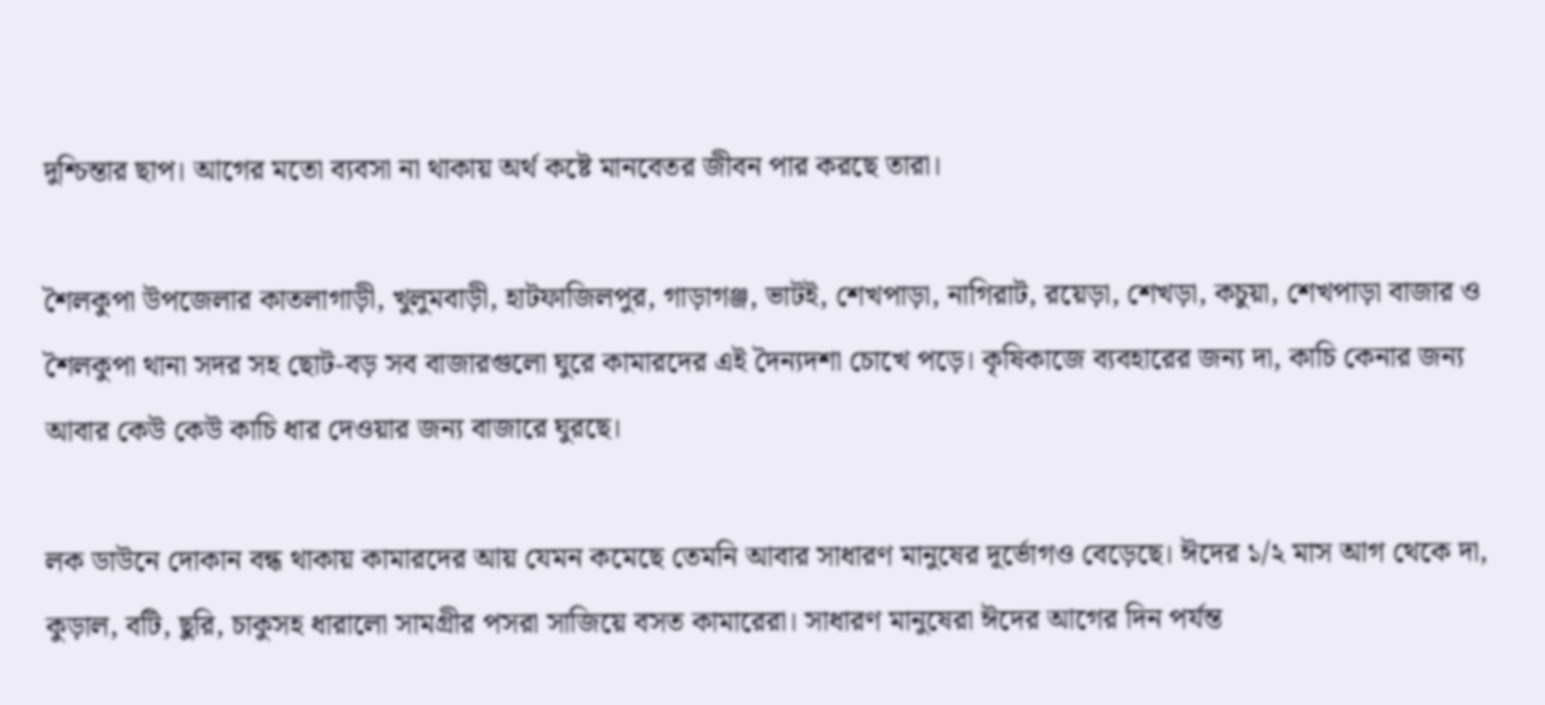দুশ্চিন্তার ছাপ। আগের মতো ব্যবসা না থাকায় অর্থ কষ্টে মানবেতর জীবন পার করছে তারা।

শৈলকুপা উপজেলার কাতলাগাড়ী, খুলুমবাড়ী, হাটফাজিলপুর, গাড়াগঞ্জ, ভাটই, শেখপাড়া, নাগিরাট, রয়েড়া, শেখড়া, কচুয়া, শেখপাড়া বাজার ও শৈলকুপা থানা সদর সহ ছোট-বড় সব বাজারগুলো ঘুরে কামারদের এই দৈন্যদশা চোখে পড়ে। কৃষিকাজে ব্যবহারের জন্য দা, কাচি কেনার জন্য আবার কেউ কেউ কাচি ধার দেওয়ার জন্য বাজারে ঘুরছে।

লক ডাউনে দোকান বন্ধ থাকায় কামারদের আয় যেমন কমেছে তেমনি আবার সাধারণ মানুষের দূর্ভোগও বেড়েছে। ঈদের ১/২ মাস আগ থেকে দা, কুড়াল, বটি, ছুরি, চাকুসহ ধারালো সামগ্রীর পসরা সাজিয়ে বসত কামারেরা। সাধারণ মানুষেরা ঈদের আগের দিন পর্যন্ত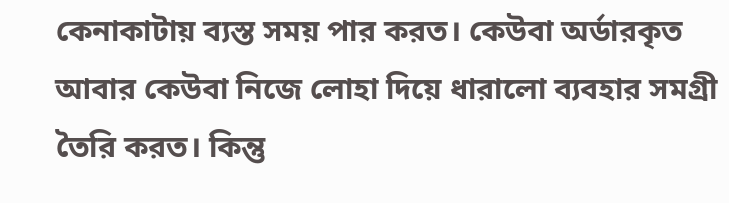কেনাকাটায় ব্যস্ত সময় পার করত। কেউবা অর্ডারকৃত আবার কেউবা নিজে লোহা দিয়ে ধারালো ব্যবহার সমগ্রী তৈরি করত। কিন্তু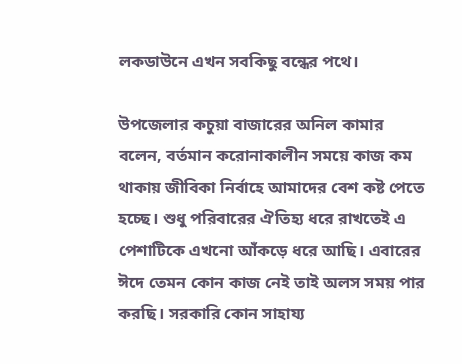লকডাউনে এখন সবকিছু বন্ধের পথে।

উপজেলার কচুয়া বাজারের অনিল কামার বলেন, বর্তমান করোনাকালীন সময়ে কাজ কম থাকায় জীবিকা নির্বাহে আমাদের বেশ কষ্ট পেতে হচ্ছে। শুধু পরিবারের ঐতিহ্য ধরে রাখতেই এ পেশাটিকে এখনো আঁকড়ে ধরে আছি। এবারের ঈদে তেমন কোন কাজ নেই তাই অলস সময় পার করছি। সরকারি কোন সাহায্য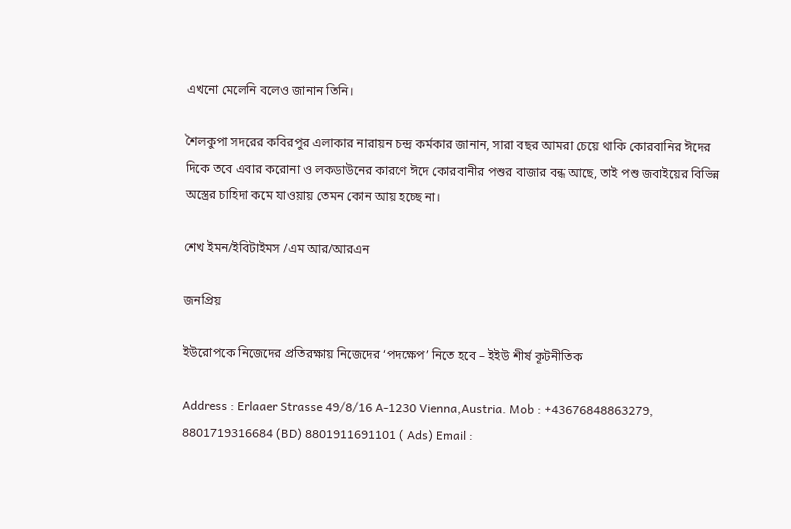এখনো মেলেনি বলেও জানান তিনি।

শৈলকুপা সদরের কবিরপুর এলাকার নারায়ন চন্দ্র কর্মকার জানান, সারা বছর আমরা চেয়ে থাকি কোরবানির ঈদের দিকে তবে এবার করোনা ও লকডাউনের কারণে ঈদে কোরবানীর পশুর বাজার বন্ধ আছে, তাই পশু জবাইয়ের বিভিন্ন অস্ত্রের চাহিদা কমে যাওয়ায় তেমন কোন আয় হচ্ছে না।

শেখ ইমন/ইবিটাইমস /এম আর/আরএন

জনপ্রিয়

ইউরোপকে নিজেদের প্রতিরক্ষায় নিজেদের ‘পদক্ষেপ’ নিতে হবে – ইইউ শীর্ষ কূটনীতিক

Address : Erlaaer Strasse 49/8/16 A-1230 Vienna,Austria. Mob : +43676848863279, 8801719316684 (BD) 8801911691101 ( Ads) Email :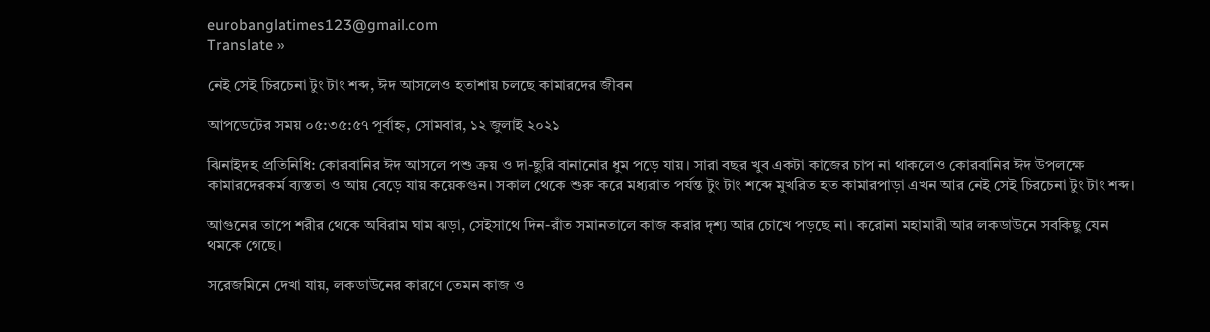eurobanglatimes123@gmail.com
Translate »

নেই সেই চিরচেনা টুং টাং শব্দ, ঈদ আসলেও হতাশায় চলছে কামারদের জীবন

আপডেটের সময় ০৫:৩৫:৫৭ পূর্বাহ্ন, সোমবার, ১২ জুলাই ২০২১

ঝিনাইদহ প্রতিনিধি: কোরবানির ঈদ আসলে পশু ক্রয় ও দা-ছুরি বানানোর ধুম পড়ে যায়। সারা বছর খুব একটা কাজের চাপ না থাকলেও কোরবানির ঈদ উপলক্ষে কামারদেরকর্ম ব্যস্ততা ও আয় বেড়ে যায় কয়েকগুন। সকাল থেকে শুরু করে মধ্যরাত পর্যন্ত টুং টাং শব্দে মুখরিত হত কামারপাড়া এখন আর নেই সেই চিরচেনা টুং টাং শব্দ।

আগুনের তাপে শরীর থেকে অবিরাম ঘাম ঝড়া, সেইসাথে দিন-রাঁত সমানতালে কাজ করার দৃশ্য আর চোখে পড়ছে না। করোনা মহামারী আর লকডাউনে সবকিছু যেন থমকে গেছে।

সরেজমিনে দেখা যায়, লকডাউনের কারণে তেমন কাজ ও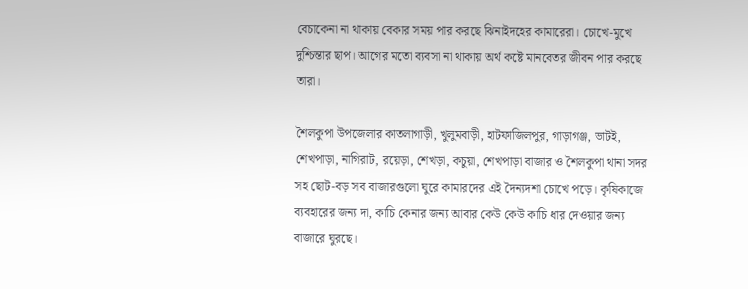বেচাকেনা না থাকায় বেকার সময় পার করছে ঝিনাইদহের কামারেরা। চোখে-মুখে দুশ্চিন্তার ছাপ। আগের মতো ব্যবসা না থাকায় অর্থ কষ্টে মানবেতর জীবন পার করছে তারা।

শৈলকুপা উপজেলার কাতলাগাড়ী, খুলুমবাড়ী, হাটফাজিলপুর, গাড়াগঞ্জ, ভাটই, শেখপাড়া, নাগিরাট, রয়েড়া, শেখড়া, কচুয়া, শেখপাড়া বাজার ও শৈলকুপা থানা সদর সহ ছোট-বড় সব বাজারগুলো ঘুরে কামারদের এই দৈন্যদশা চোখে পড়ে। কৃষিকাজে ব্যবহারের জন্য দা, কাচি কেনার জন্য আবার কেউ কেউ কাচি ধার দেওয়ার জন্য বাজারে ঘুরছে।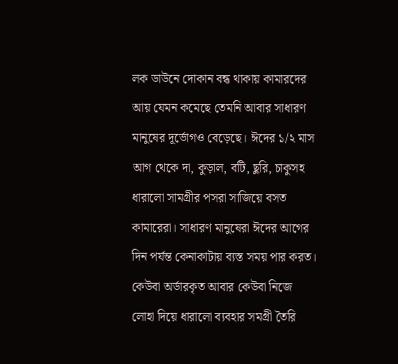লক ডাউনে দোকান বন্ধ থাকায় কামারদের আয় যেমন কমেছে তেমনি আবার সাধারণ মানুষের দূর্ভোগও বেড়েছে। ঈদের ১/২ মাস আগ থেকে দা, কুড়াল, বটি, ছুরি, চাকুসহ ধারালো সামগ্রীর পসরা সাজিয়ে বসত কামারেরা। সাধারণ মানুষেরা ঈদের আগের দিন পর্যন্ত কেনাকাটায় ব্যস্ত সময় পার করত। কেউবা অর্ডারকৃত আবার কেউবা নিজে লোহা দিয়ে ধারালো ব্যবহার সমগ্রী তৈরি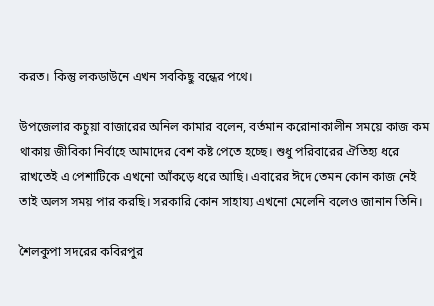করত। কিন্তু লকডাউনে এখন সবকিছু বন্ধের পথে।

উপজেলার কচুয়া বাজারের অনিল কামার বলেন, বর্তমান করোনাকালীন সময়ে কাজ কম থাকায় জীবিকা নির্বাহে আমাদের বেশ কষ্ট পেতে হচ্ছে। শুধু পরিবারের ঐতিহ্য ধরে রাখতেই এ পেশাটিকে এখনো আঁকড়ে ধরে আছি। এবারের ঈদে তেমন কোন কাজ নেই তাই অলস সময় পার করছি। সরকারি কোন সাহায্য এখনো মেলেনি বলেও জানান তিনি।

শৈলকুপা সদরের কবিরপুর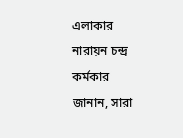এলাকার নারায়ন চন্দ্র কর্মকার জানান, সারা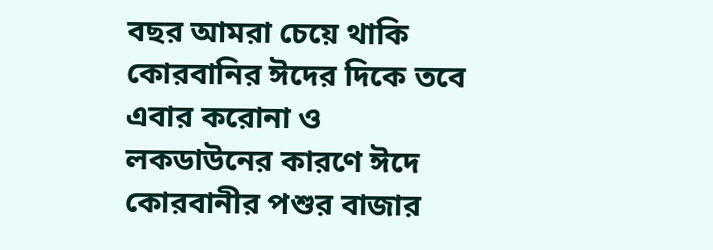বছর আমরা চেয়ে থাকি কোরবানির ঈদের দিকে তবে এবার করোনা ও লকডাউনের কারণে ঈদে কোরবানীর পশুর বাজার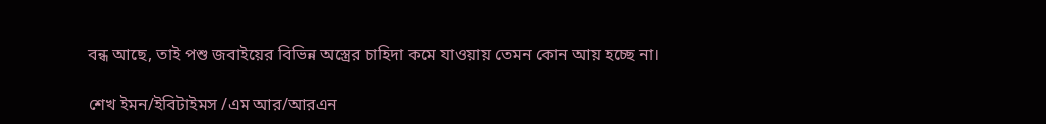বন্ধ আছে, তাই পশু জবাইয়ের বিভিন্ন অস্ত্রের চাহিদা কমে যাওয়ায় তেমন কোন আয় হচ্ছে না।

শেখ ইমন/ইবিটাইমস /এম আর/আরএন